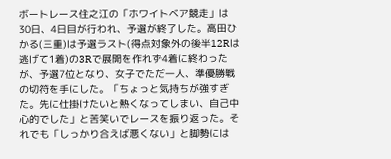ボートレース住之江の「ホワイトベア競走」は30日、4日目が行われ、予選が終了した。高田ひかる(三重)は予選ラスト(得点対象外の後半12Rは逃げて1着)の3Rで展開を作れず4着に終わったが、予選7位となり、女子でただ一人、準優勝戦の切符を手にした。「ちょっと気持ちが強すぎた。先に仕掛けたいと熱くなってしまい、自己中心的でした」と苦笑いでレースを振り返った。それでも「しっかり合えば悪くない」と脚勢には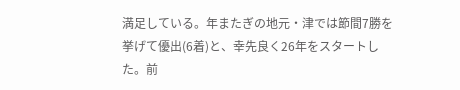満足している。年またぎの地元・津では節間7勝を挙げて優出(6着)と、幸先良く26年をスタートした。前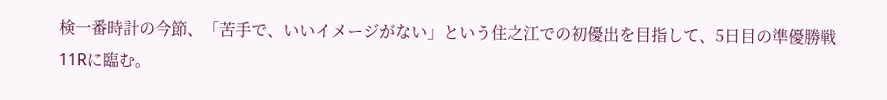検一番時計の今節、「苦手で、いいイメージがない」という住之江での初優出を目指して、5日目の準優勝戦11Rに臨む。